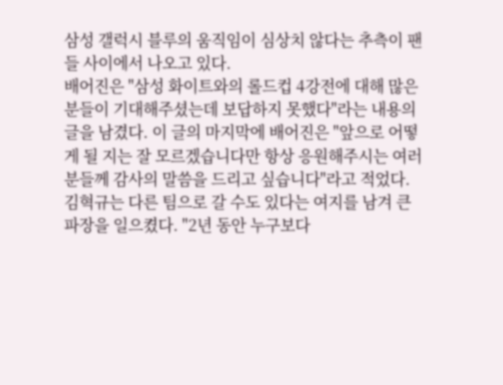삼성 갤럭시 블루의 움직임이 심상치 않다는 추측이 팬들 사이에서 나오고 있다.
배어진은 "삼성 화이트와의 롤드컵 4강전에 대해 많은 분들이 기대해주셨는데 보답하지 못했다"라는 내용의 글을 남겼다. 이 글의 마지막에 배어진은 "앞으로 어떻게 될 지는 잘 모르겠습니다만 항상 응원해주시는 여러분들께 감사의 말씀을 드리고 싶습니다"라고 적었다.
김혁규는 다른 팀으로 갈 수도 있다는 여지를 남겨 큰 파장을 일으켰다. "2년 동안 누구보다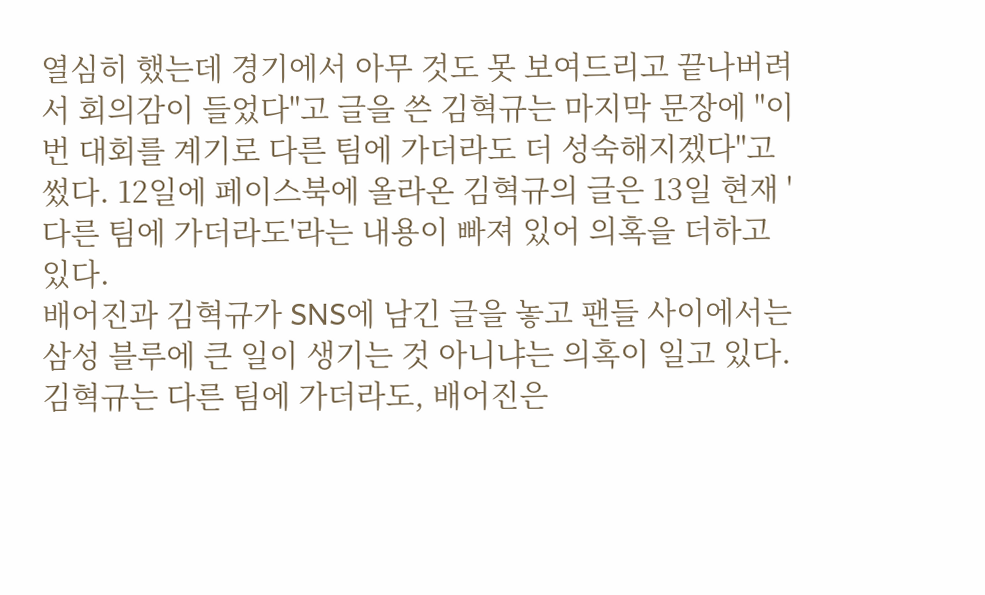열심히 했는데 경기에서 아무 것도 못 보여드리고 끝나버려서 회의감이 들었다"고 글을 쓴 김혁규는 마지막 문장에 "이번 대회를 계기로 다른 팀에 가더라도 더 성숙해지겠다"고 썼다. 12일에 페이스북에 올라온 김혁규의 글은 13일 현재 '다른 팀에 가더라도'라는 내용이 빠져 있어 의혹을 더하고 있다.
배어진과 김혁규가 SNS에 남긴 글을 놓고 팬들 사이에서는 삼성 블루에 큰 일이 생기는 것 아니냐는 의혹이 일고 있다. 김혁규는 다른 팀에 가더라도, 배어진은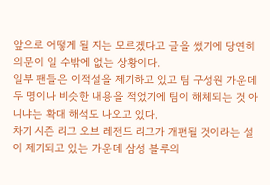앞으로 어떻게 될 지는 모르겠다고 글을 썼기에 당연히 의문이 일 수밖에 없는 상황이다.
일부 팬들은 이적설을 제기하고 있고 팀 구성원 가운데 두 명이나 비슷한 내용을 적었기에 팀이 해체되는 것 아니냐는 확대 해석도 나오고 있다.
차기 시즌 리그 오브 레전드 리그가 개편될 것이라는 설이 제기되고 있는 가운데 삼성 블루의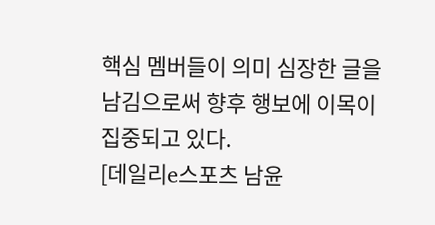핵심 멤버들이 의미 심장한 글을 남김으로써 향후 행보에 이목이 집중되고 있다.
[데일리e스포츠 남윤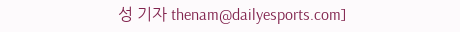성 기자 thenam@dailyesports.com]